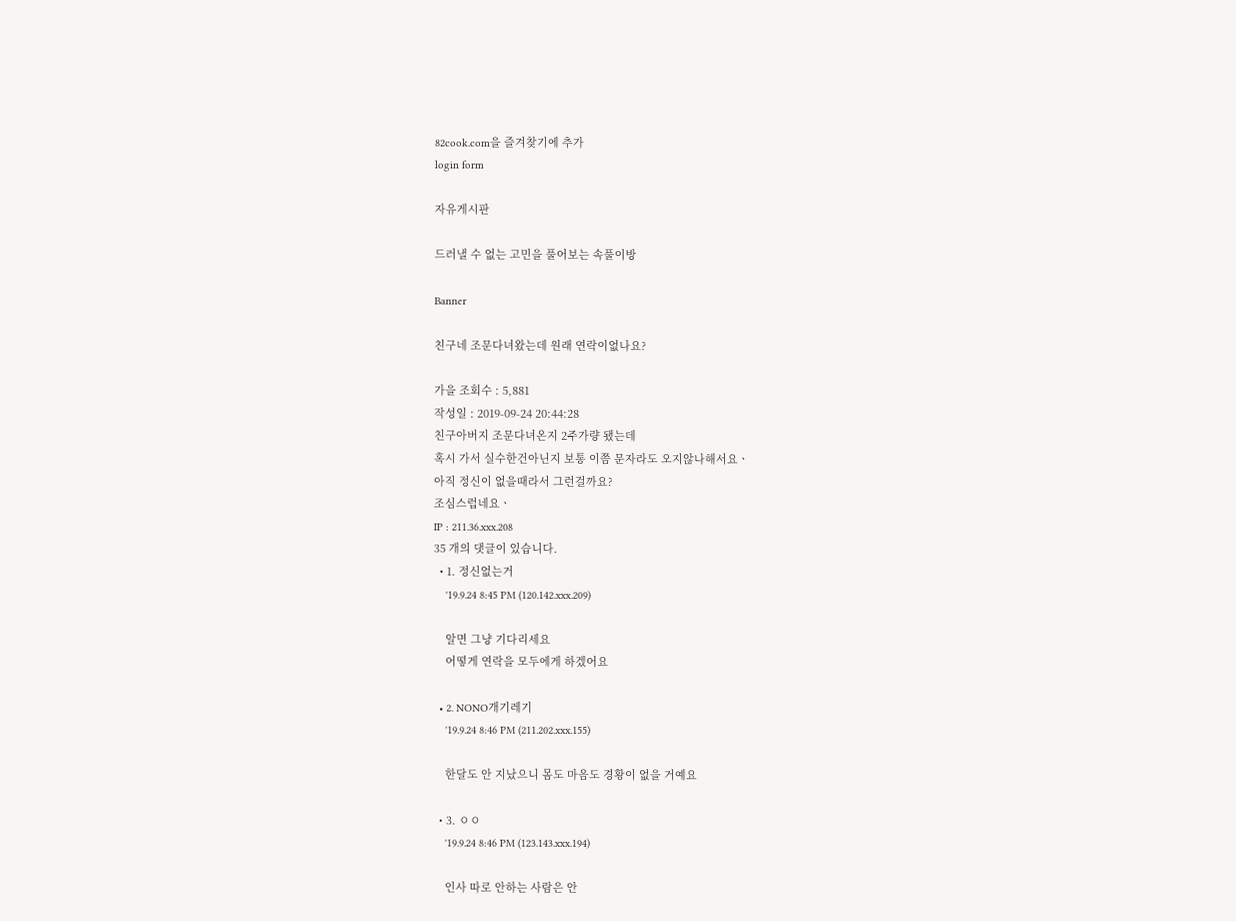82cook.com을 즐겨찾기에 추가
login form

자유게시판

드러낼 수 없는 고민을 풀어보는 속풀이방

Banner

친구네 조문다녀왔는데 원래 연락이없나요?

가을 조회수 : 5,881
작성일 : 2019-09-24 20:44:28
친구아버지 조문다녀온지 2주가량 됐는데
혹시 가서 실수한건아닌지 보통 이쯤 문자라도 오지않나해서요ㆍ
아직 정신이 없을때라서 그런걸까요?
조심스럽네요ㆍ
IP : 211.36.xxx.208
35 개의 댓글이 있습니다.
  • 1. 정신없는거
    '19.9.24 8:45 PM (120.142.xxx.209)

    알면 그냥 기다리세요
    어떻게 연락을 모두에게 하겠어요

  • 2. NONO개기레기
    '19.9.24 8:46 PM (211.202.xxx.155)

    한달도 안 지났으니 몸도 마음도 경황이 없을 거예요

  • 3. ㅇㅇ
    '19.9.24 8:46 PM (123.143.xxx.194)

    인사 따로 안하는 사람은 안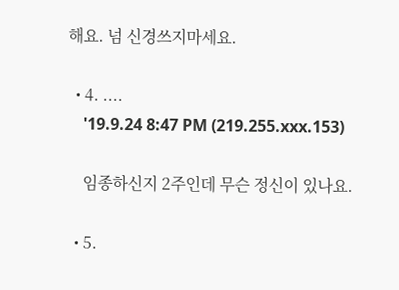해요. 넘 신경쓰지마세요.

  • 4. ....
    '19.9.24 8:47 PM (219.255.xxx.153)

    임종하신지 2주인데 무슨 정신이 있나요.

  • 5.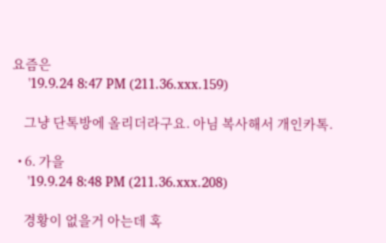요즘은
    '19.9.24 8:47 PM (211.36.xxx.159)

    그냥 단톡방에 올리더라구요. 아님 복사해서 개인카톡.

  • 6. 가을
    '19.9.24 8:48 PM (211.36.xxx.208)

    경황이 없을거 아는데 혹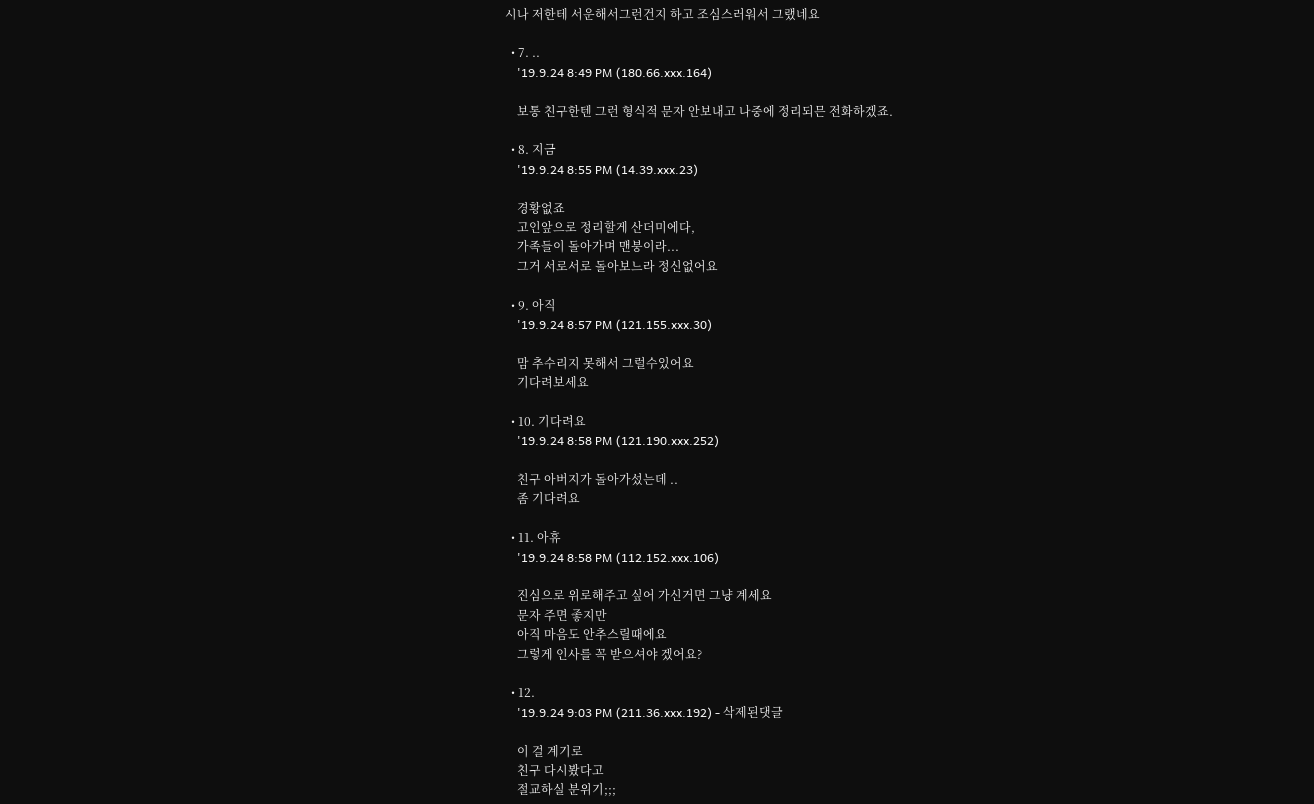시나 저한테 서운해서그런건지 하고 조심스러워서 그랬네요

  • 7. ..
    '19.9.24 8:49 PM (180.66.xxx.164)

    보통 친구한텐 그런 형식적 문자 안보내고 나중에 정리되믄 전화하겠죠.

  • 8. 지금
    '19.9.24 8:55 PM (14.39.xxx.23)

    경황없죠
    고인앞으로 정리할게 산더미에다,
    가족들이 돌아가며 맨붕이라...
    그거 서로서로 돌아보느라 정신없어요

  • 9. 아직
    '19.9.24 8:57 PM (121.155.xxx.30)

    맘 추수리지 못해서 그럴수있어요
    기다려보세요

  • 10. 기다려요
    '19.9.24 8:58 PM (121.190.xxx.252)

    친구 아버지가 돌아가섰는데 ..
    좀 기다려요

  • 11. 아휴
    '19.9.24 8:58 PM (112.152.xxx.106)

    진심으로 위로해주고 싶어 가신거면 그냥 계세요
    문자 주면 좋지만
    아직 마음도 안추스릴때에요
    그렇게 인사를 꼭 받으셔야 겠어요?

  • 12.
    '19.9.24 9:03 PM (211.36.xxx.192) - 삭제된댓글

    이 걸 계기로
    친구 다시봤다고
    절교하실 분위기;;;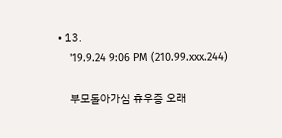• 13.
    '19.9.24 9:06 PM (210.99.xxx.244)

    부모돌아가심 휴우증 오래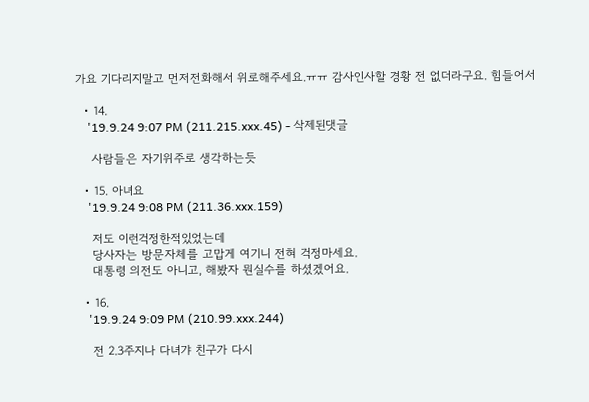가요 기다리지말고 먼저전화해서 위로해주세요.ㅠㅠ 감사인사할 경황 전 없더라구요. 힘들어서

  • 14.
    '19.9.24 9:07 PM (211.215.xxx.45) - 삭제된댓글

    사람들은 자기위주로 생각하는듯

  • 15. 아녀요
    '19.9.24 9:08 PM (211.36.xxx.159)

    저도 이런걱정한적있었는데
    당사자는 방문자체를 고맙게 여기니 전혀 걱정마세요.
    대통령 의전도 아니고, 해봤자 뭔실수를 하셨겠어요.

  • 16.
    '19.9.24 9:09 PM (210.99.xxx.244)

    전 2.3주지나 다녀갸 친구가 다시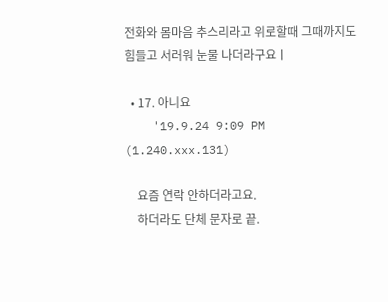전화와 몸마음 추스리라고 위로할때 그때까지도 힘들고 서러워 눈물 나더라구요ㅣ

  • 17. 아니요
    '19.9.24 9:09 PM (1.240.xxx.131)

    요즘 연락 안하더라고요.
    하더라도 단체 문자로 끝.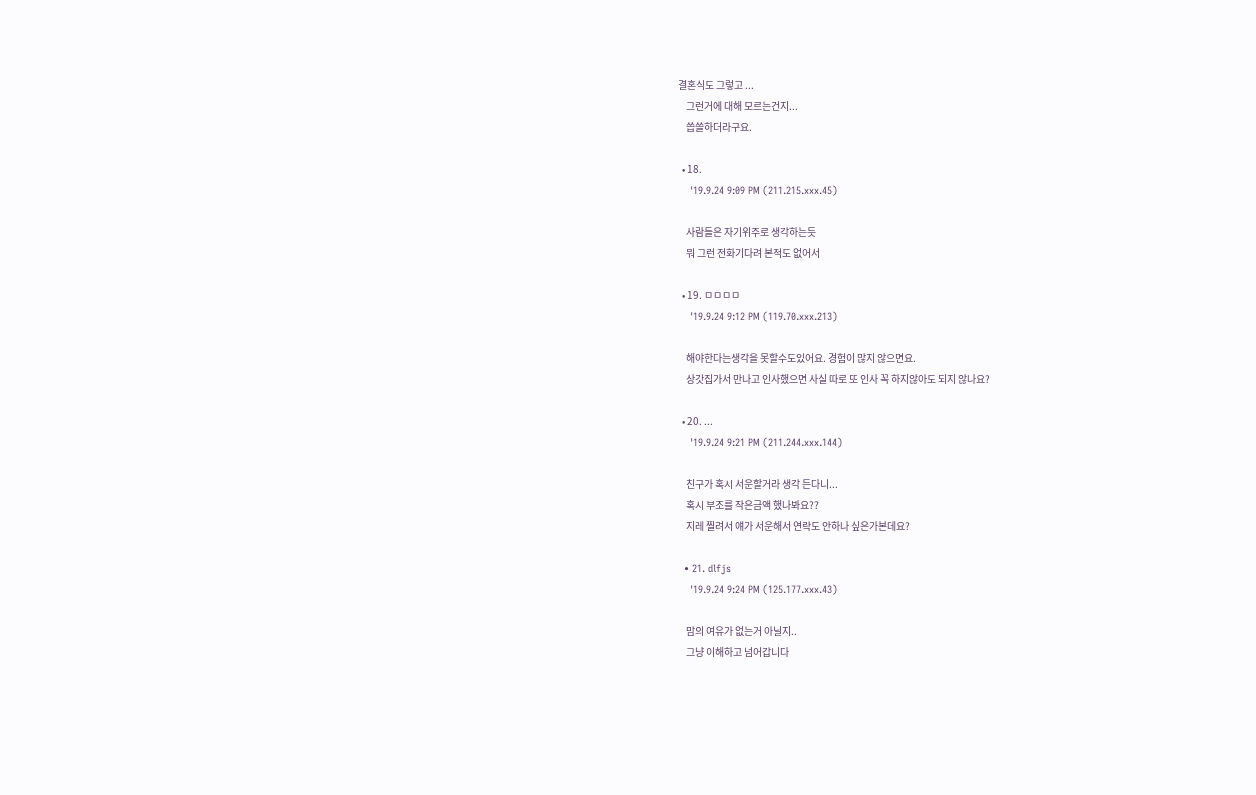결혼식도 그렇고 ...
    그런거에 대해 모르는건지...
    씁쓸하더라구요.

  • 18.
    '19.9.24 9:09 PM (211.215.xxx.45)

    사람들은 자기위주로 생각하는듯
    뭐 그런 전화기다려 본적도 없어서

  • 19. ㅁㅁㅁㅁ
    '19.9.24 9:12 PM (119.70.xxx.213)

    해야한다는생각을 못할수도있어요. 경험이 많지 않으면요.
    상갓집가서 만나고 인사했으면 사실 따로 또 인사 꼭 하지않아도 되지 않나요?

  • 20. ...
    '19.9.24 9:21 PM (211.244.xxx.144)

    친구가 혹시 서운할거라 생각 든다니...
    혹시 부조를 작은금액 했나봐요??
    지레 찔려서 얘가 서운해서 연락도 안하나 싶은가본데요?

  • 21. dlfjs
    '19.9.24 9:24 PM (125.177.xxx.43)

    맘의 여유가 없는거 아닐지..
    그냥 이해하고 넘어갑니다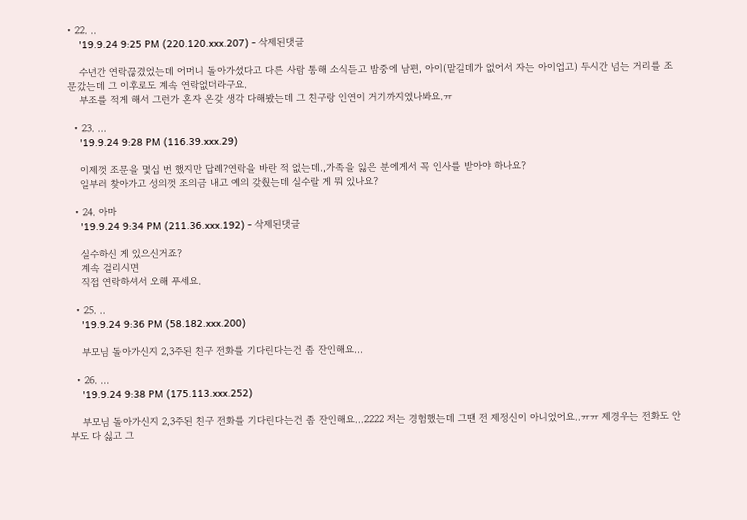• 22. ..
    '19.9.24 9:25 PM (220.120.xxx.207) - 삭제된댓글

    수년간 연락끊겼었는데 어머니 돌아가셨다고 다른 사람 통해 소식듣고 밤중에 남편, 아이(맡길데가 없어서 자는 아이업고) 두시간 넘는 거리를 조문갔는데 그 이후로도 계속 연락없더라구요.
    부조를 적게 해서 그런가 혼자 온갖 생각 다해봤는데 그 친구랑 인연이 거기까지였나봐요.ㅠ

  • 23. ...
    '19.9.24 9:28 PM (116.39.xxx.29)

    이제껏 조문을 몇십 번 했지만 답례?연락을 바란 적 없는데.,가족을 잃은 분에게서 꼭 인사를 받아야 하나요?
    일부러 찾아가고 성의껏 조의금 내고 예의 갖췄는데 실수랄 게 뭐 있나요?

  • 24. 아마
    '19.9.24 9:34 PM (211.36.xxx.192) - 삭제된댓글

    실수하신 게 있으신거죠?
    계속 걸리시면
    직접 연락하셔서 오해 푸세요.

  • 25. ..
    '19.9.24 9:36 PM (58.182.xxx.200)

    부모님 돌아가신지 2,3주된 친구 전화를 기다린다는건 좀 잔인해요...

  • 26. ...
    '19.9.24 9:38 PM (175.113.xxx.252)

    부모님 돌아가신지 2,3주된 친구 전화를 기다린다는건 좀 잔인해요...2222 저는 경험했는데 그땐 전 제정신이 아니었어요..ㅠㅠ 제경우는 전화도 안부도 다 싫고 그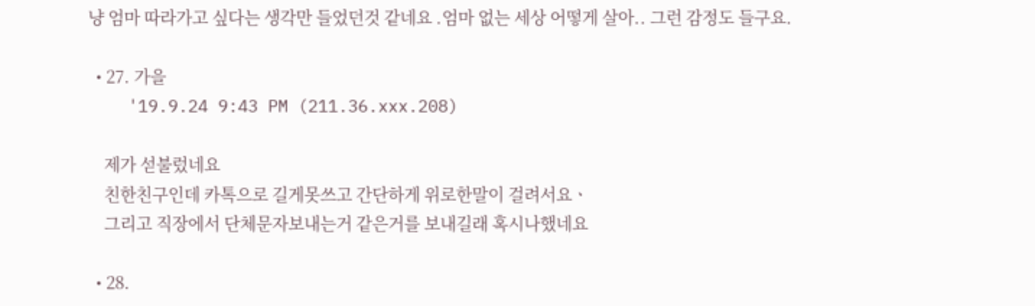냥 엄마 따라가고 싶다는 생각만 들었던것 같네요 .엄마 없는 세상 어떻게 살아.. 그런 감정도 들구요.

  • 27. 가을
    '19.9.24 9:43 PM (211.36.xxx.208)

    제가 섣불렀네요
    친한친구인데 카톡으로 길게못쓰고 간단하게 위로한말이 걸려서요ㆍ
    그리고 직장에서 단체문자보내는거 같은거를 보내길래 혹시나했네요

  • 28.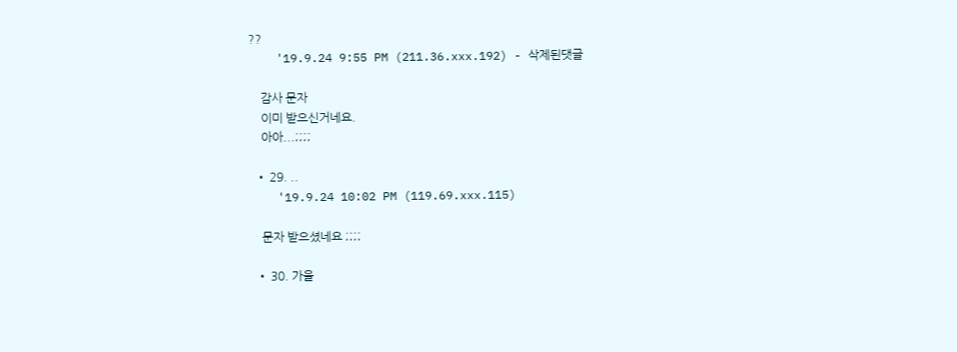??
    '19.9.24 9:55 PM (211.36.xxx.192) - 삭제된댓글

    감사 문자
    이미 받으신거네요.
    아아...;;;;

  • 29. ..
    '19.9.24 10:02 PM (119.69.xxx.115)

    문자 받으셨네요 ;;;;

  • 30. 가을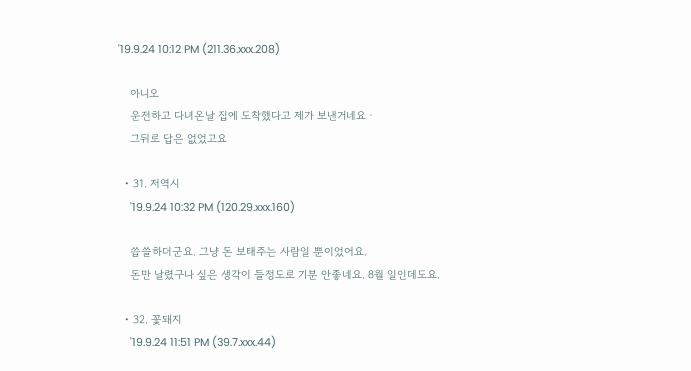'19.9.24 10:12 PM (211.36.xxx.208)

    아니오
    운전하고 다녀온날 집에 도착했다고 제가 보낸거네요ㆍ
    그뒤로 답은 없었고요

  • 31. 저역시
    '19.9.24 10:32 PM (120.29.xxx.160)

    씁쓸하더군요. 그냥 돈 보태주는 사람일 뿐이었어요.
    돈만 날렸구나 싶은 생각이 들정도로 기분 안좋네요. 8월 일인데도요.

  • 32. 꽃돼지
    '19.9.24 11:51 PM (39.7.xxx.44)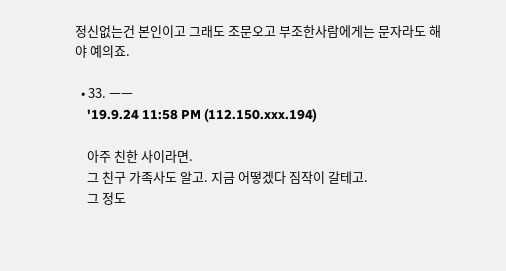정신없는건 본인이고 그래도 조문오고 부조한사람에게는 문자라도 해야 예의죠.

  • 33. ㅡㅡ
    '19.9.24 11:58 PM (112.150.xxx.194)

    아주 친한 사이라면.
    그 친구 가족사도 알고. 지금 어떻겠다 짐작이 갈테고.
    그 정도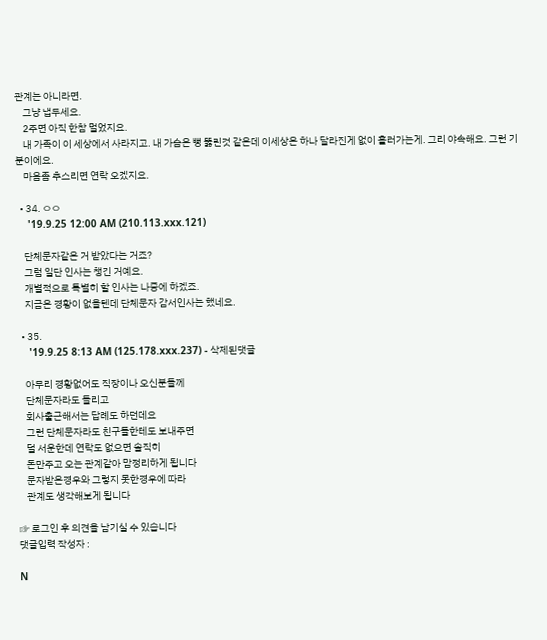관계는 아니라면.
    그냥 냅두세요.
    2주면 아직 한참 멀었지요.
    내 가족이 이 세상에서 사라지고. 내 가슴은 뻥 뚫린것 같은데 이세상은 하나 달라진게 없이 흘러가는게. 그리 야속해요. 그런 기분이에요.
    마음좀 추스리면 연락 오겠지요.

  • 34. ㅇㅇ
    '19.9.25 12:00 AM (210.113.xxx.121)

    단체문자같은 거 받았다는 거죠?
    그럼 일단 인사는 챙긴 거예요.
    개별적으로 특별히 할 인사는 나중에 하겠죠.
    지금은 경황이 없을텐데 단체문자 감서인사는 했네요.

  • 35.
    '19.9.25 8:13 AM (125.178.xxx.237) - 삭제된댓글

    아무리 경황없어도 직장이나 오신분들께
    단체문자라도 돌리고
    회사출근해서는 답례도 하던데요
    그런 단체문자라도 친구들한테도 보내주면
    덜 서운한데 연락도 없으면 솔직히
    돈만주고 오는 관계같아 맘정리하게 됩니다
    문자받은경우와 그렇지 못한경우에 따라
    관계도 생각해보게 됩니다

☞ 로그인 후 의견을 남기실 수 있습니다
댓글입력 작성자 :

N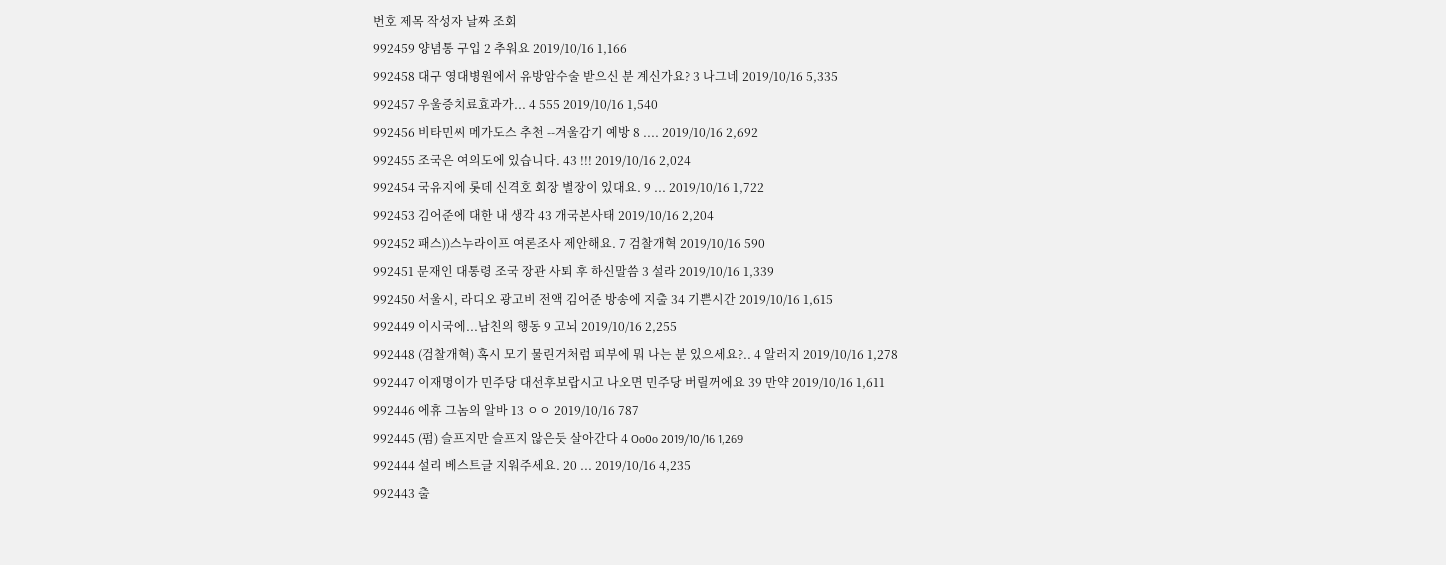번호 제목 작성자 날짜 조회
992459 양념통 구입 2 추워요 2019/10/16 1,166
992458 대구 영대병원에서 유방암수술 받으신 분 계신가요? 3 나그네 2019/10/16 5,335
992457 우울증치료효과가... 4 555 2019/10/16 1,540
992456 비타민씨 메가도스 추천 --겨울감기 예방 8 .... 2019/10/16 2,692
992455 조국은 여의도에 있습니다. 43 !!! 2019/10/16 2,024
992454 국유지에 롯데 신격호 회장 별장이 있대요. 9 ... 2019/10/16 1,722
992453 김어준에 대한 내 생각 43 개국본사태 2019/10/16 2,204
992452 패스))스누라이프 여론조사 제안해요. 7 검찰개혁 2019/10/16 590
992451 문재인 대통령 조국 장관 사퇴 후 하신말씀 3 설라 2019/10/16 1,339
992450 서울시, 라디오 광고비 전액 김어준 방송에 지출 34 기쁜시간 2019/10/16 1,615
992449 이시국에...남친의 행동 9 고뇌 2019/10/16 2,255
992448 (검찰개혁) 혹시 모기 물린거처럼 피부에 뭐 나는 분 있으세요?.. 4 알러지 2019/10/16 1,278
992447 이재명이가 민주당 대선후보랍시고 나오면 민주당 버릴꺼에요 39 만약 2019/10/16 1,611
992446 에휴 그놈의 알바 13 ㅇㅇ 2019/10/16 787
992445 (펌) 슬프지만 슬프지 않은듯 살아간다 4 Oo0o 2019/10/16 1,269
992444 설리 베스트글 지워주세요. 20 ... 2019/10/16 4,235
992443 출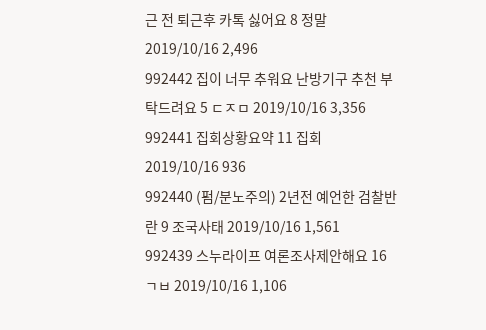근 전 퇴근후 카톡 싫어요 8 정말 2019/10/16 2,496
992442 집이 너무 추워요 난방기구 추천 부탁드려요 5 ㄷㅈㅁ 2019/10/16 3,356
992441 집회상황요약 11 집회 2019/10/16 936
992440 (펌/분노주의) 2년전 예언한 검찰반란 9 조국사태 2019/10/16 1,561
992439 스누라이프 여론조사제안해요 16 ㄱㅂ 2019/10/16 1,106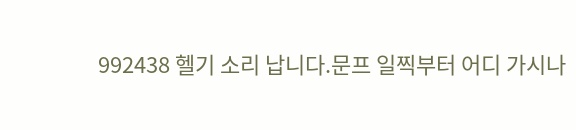992438 헬기 소리 납니다.문프 일찍부터 어디 가시나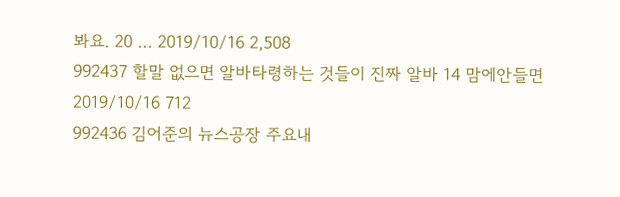봐요. 20 ... 2019/10/16 2,508
992437 할말 없으면 알바타령하는 것들이 진짜 알바 14 맘에안들면 2019/10/16 712
992436 김어준의 뉴스공장 주요내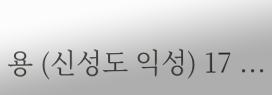용 (신성도 익성) 17 ...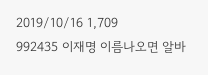2019/10/16 1,709
992435 이재명 이름나오면 알바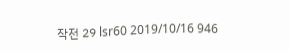작전 29 lsr60 2019/10/16 946